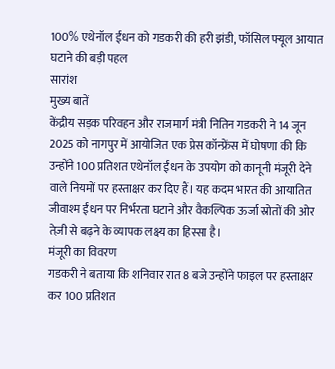100% एथेनॉल ईंधन को गडकरी की हरी झंडी, फॉसिल फ्यूल आयात घटाने की बड़ी पहल
सारांश
मुख्य बातें
केंद्रीय सड़क परिवहन और राजमार्ग मंत्री नितिन गडकरी ने 14 जून 2025 को नागपुर में आयोजित एक प्रेस कॉन्फ्रेंस में घोषणा की कि उन्होंने 100 प्रतिशत एथेनॉल ईंधन के उपयोग को कानूनी मंजूरी देने वाले नियमों पर हस्ताक्षर कर दिए हैं। यह कदम भारत की आयातित जीवाश्म ईंधन पर निर्भरता घटाने और वैकल्पिक ऊर्जा स्रोतों की ओर तेज़ी से बढ़ने के व्यापक लक्ष्य का हिस्सा है।
मंजूरी का विवरण
गडकरी ने बताया कि शनिवार रात 8 बजे उन्होंने फाइल पर हस्ताक्षर कर 100 प्रतिशत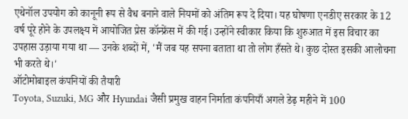एथेनॉल उपयोग को कानूनी रूप से वैध बनाने वाले नियमों को अंतिम रूप दे दिया। यह घोषणा एनडीए सरकार के 12 वर्ष पूरे होने के उपलक्ष्य में आयोजित प्रेस कॉन्फ्रेंस में की गई। उन्होंने स्वीकार किया कि शुरुआत में इस विचार का उपहास उड़ाया गया था — उनके शब्दों में, 'मैं जब यह सपना बताता था तो लोग हँसते थे। कुछ दोस्त इसकी आलोचना भी करते थे।'
ऑटोमोबाइल कंपनियों की तैयारी
Toyota, Suzuki, MG और Hyundai जैसी प्रमुख वाहन निर्माता कंपनियाँ अगले डेढ़ महीने में 100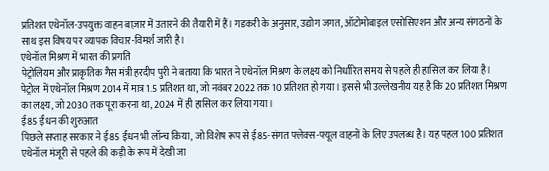प्रतिशत एथेनॉल-उपयुक्त वाहन बाज़ार में उतारने की तैयारी में हैं। गडकरी के अनुसार, उद्योग जगत, ऑटोमोबाइल एसोसिएशन और अन्य संगठनों के साथ इस विषय पर व्यापक विचार-विमर्श जारी है।
एथेनॉल मिश्रण में भारत की प्रगति
पेट्रोलियम और प्राकृतिक गैस मंत्री हरदीप पुरी ने बताया कि भारत ने एथेनॉल मिश्रण के लक्ष्य को निर्धारित समय से पहले ही हासिल कर लिया है। पेट्रोल में एथेनॉल मिश्रण 2014 में मात्र 1.5 प्रतिशत था, जो नवंबर 2022 तक 10 प्रतिशत हो गया। इससे भी उल्लेखनीय यह है कि 20 प्रतिशत मिश्रण का लक्ष्य, जो 2030 तक पूरा करना था, 2024 में ही हासिल कर लिया गया।
ई85 ईंधन की शुरुआत
पिछले सप्ताह सरकार ने ई85 ईंधन भी लॉन्च किया, जो विशेष रूप से ई85-संगत फ्लेक्स-फ्यूल वाहनों के लिए उपलब्ध है। यह पहल 100 प्रतिशत एथेनॉल मंजूरी से पहले की कड़ी के रूप में देखी जा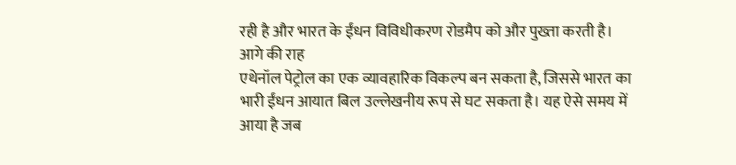रही है और भारत के ईंधन विविधीकरण रोडमैप को और पुख्ता करती है।
आगे की राह
एथेनॉल पेट्रोल का एक व्यावहारिक विकल्प बन सकता है, जिससे भारत का भारी ईंधन आयात बिल उल्लेखनीय रूप से घट सकता है। यह ऐसे समय में आया है जब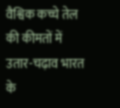वैश्विक कच्चे तेल की कीमतों में उतार-चढ़ाव भारत के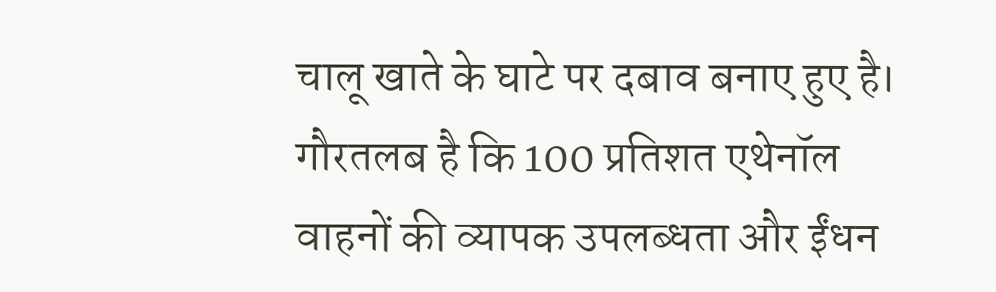चालू खाते के घाटे पर दबाव बनाए हुए है। गौरतलब है कि 100 प्रतिशत एथेनॉल वाहनों की व्यापक उपलब्धता और ईंधन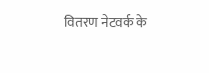वितरण नेटवर्क के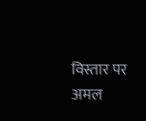विस्तार पर अमल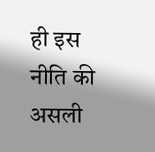ही इस नीति की असली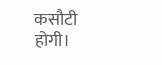कसौटी होगी।